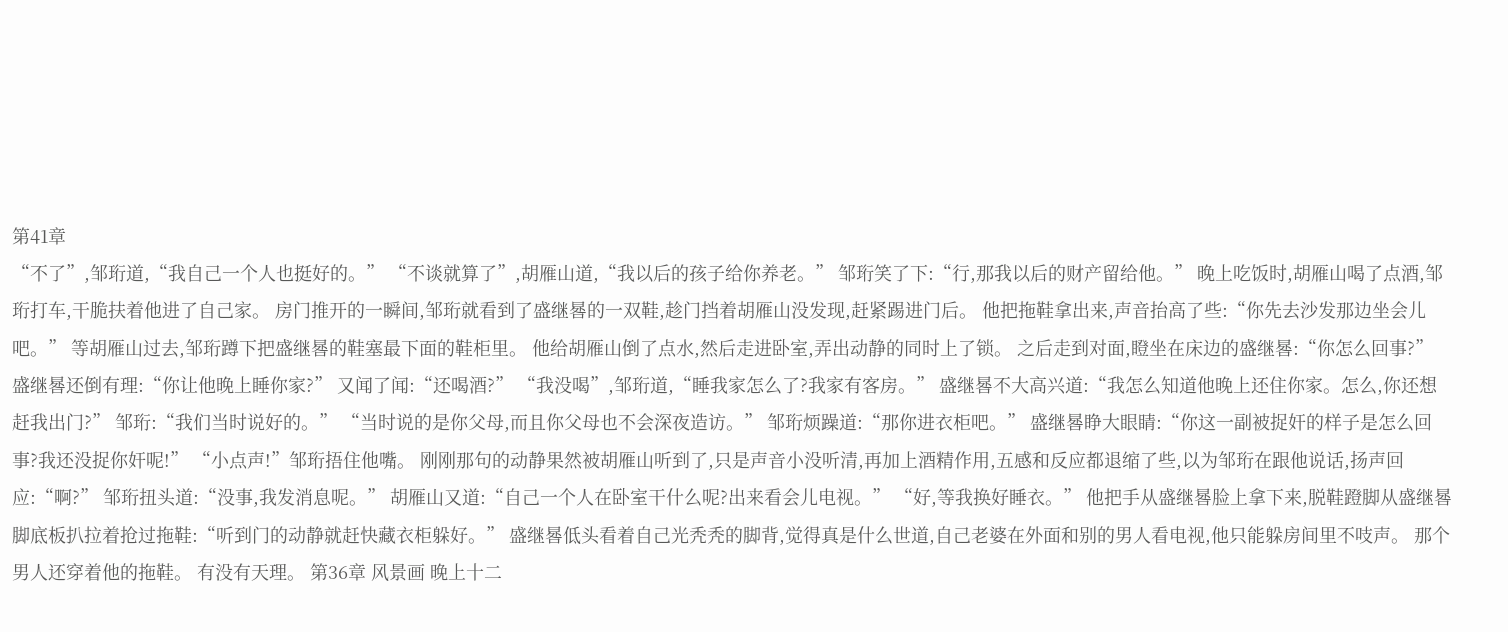第41章
“不了”,邹珩道,“我自己一个人也挺好的。” “不谈就算了”,胡雁山道,“我以后的孩子给你养老。” 邹珩笑了下:“行,那我以后的财产留给他。” 晚上吃饭时,胡雁山喝了点酒,邹珩打车,干脆扶着他进了自己家。 房门推开的一瞬间,邹珩就看到了盛继晷的一双鞋,趁门挡着胡雁山没发现,赶紧踢进门后。 他把拖鞋拿出来,声音抬高了些:“你先去沙发那边坐会儿吧。” 等胡雁山过去,邹珩蹲下把盛继晷的鞋塞最下面的鞋柜里。 他给胡雁山倒了点水,然后走进卧室,弄出动静的同时上了锁。 之后走到对面,瞪坐在床边的盛继晷:“你怎么回事?” 盛继晷还倒有理:“你让他晚上睡你家?” 又闻了闻:“还喝酒?” “我没喝”,邹珩道,“睡我家怎么了?我家有客房。” 盛继晷不大高兴道:“我怎么知道他晚上还住你家。怎么,你还想赶我出门?” 邹珩:“我们当时说好的。” “当时说的是你父母,而且你父母也不会深夜造访。” 邹珩烦躁道:“那你进衣柜吧。” 盛继晷睁大眼睛:“你这一副被捉奸的样子是怎么回事?我还没捉你奸呢!” “小点声!”邹珩捂住他嘴。 刚刚那句的动静果然被胡雁山听到了,只是声音小没听清,再加上酒精作用,五感和反应都退缩了些,以为邹珩在跟他说话,扬声回应:“啊?” 邹珩扭头道:“没事,我发消息呢。” 胡雁山又道:“自己一个人在卧室干什么呢?出来看会儿电视。” “好,等我换好睡衣。” 他把手从盛继晷脸上拿下来,脱鞋蹬脚从盛继晷脚底板扒拉着抢过拖鞋:“听到门的动静就赶快藏衣柜躲好。” 盛继晷低头看着自己光秃秃的脚背,觉得真是什么世道,自己老婆在外面和别的男人看电视,他只能躲房间里不吱声。 那个男人还穿着他的拖鞋。 有没有天理。 第36章 风景画 晚上十二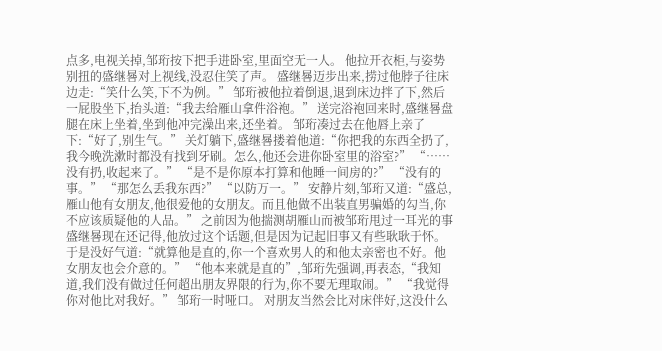点多,电视关掉,邹珩按下把手进卧室,里面空无一人。 他拉开衣柜,与姿势别扭的盛继晷对上视线,没忍住笑了声。 盛继晷迈步出来,捞过他脖子往床边走:“笑什么笑,下不为例。” 邹珩被他拉着倒退,退到床边拌了下,然后一屁股坐下,抬头道:“我去给雁山拿件浴袍。” 送完浴袍回来时,盛继晷盘腿在床上坐着,坐到他冲完澡出来,还坐着。 邹珩凑过去在他唇上亲了下:“好了,别生气。” 关灯躺下,盛继晷搂着他道:“你把我的东西全扔了,我今晚洗漱时都没有找到牙刷。怎么,他还会进你卧室里的浴室?” “……没有扔,收起来了。” “是不是你原本打算和他睡一间房的?” “没有的事。” “那怎么丢我东西?” “以防万一。” 安静片刻,邹珩又道:“盛总,雁山他有女朋友,他很爱他的女朋友。而且他做不出装直男骗婚的勾当,你不应该质疑他的人品。” 之前因为他揣测胡雁山而被邹珩甩过一耳光的事盛继晷现在还记得,他放过这个话题,但是因为记起旧事又有些耿耿于怀。 于是没好气道:“就算他是直的,你一个喜欢男人的和他太亲密也不好。他女朋友也会介意的。” “他本来就是直的”,邹珩先强调,再表态,“我知道,我们没有做过任何超出朋友界限的行为,你不要无理取闹。” “我觉得你对他比对我好。” 邹珩一时哑口。 对朋友当然会比对床伴好,这没什么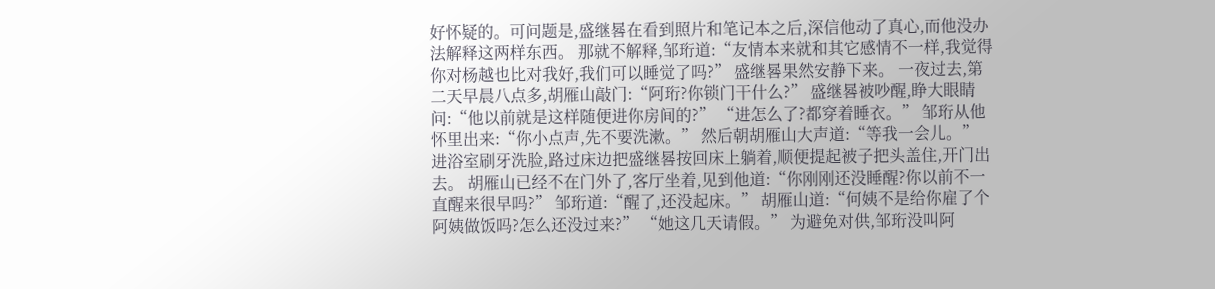好怀疑的。可问题是,盛继晷在看到照片和笔记本之后,深信他动了真心,而他没办法解释这两样东西。 那就不解释,邹珩道:“友情本来就和其它感情不一样,我觉得你对杨越也比对我好,我们可以睡觉了吗?” 盛继晷果然安静下来。 一夜过去,第二天早晨八点多,胡雁山敲门:“阿珩?你锁门干什么?” 盛继晷被吵醒,睁大眼睛问:“他以前就是这样随便进你房间的?” “进怎么了?都穿着睡衣。” 邹珩从他怀里出来:“你小点声,先不要洗漱。” 然后朝胡雁山大声道:“等我一会儿。” 进浴室刷牙洗脸,路过床边把盛继晷按回床上躺着,顺便提起被子把头盖住,开门出去。 胡雁山已经不在门外了,客厅坐着,见到他道:“你刚刚还没睡醒?你以前不一直醒来很早吗?” 邹珩道:“醒了,还没起床。” 胡雁山道:“何姨不是给你雇了个阿姨做饭吗?怎么还没过来?” “她这几天请假。” 为避免对供,邹珩没叫阿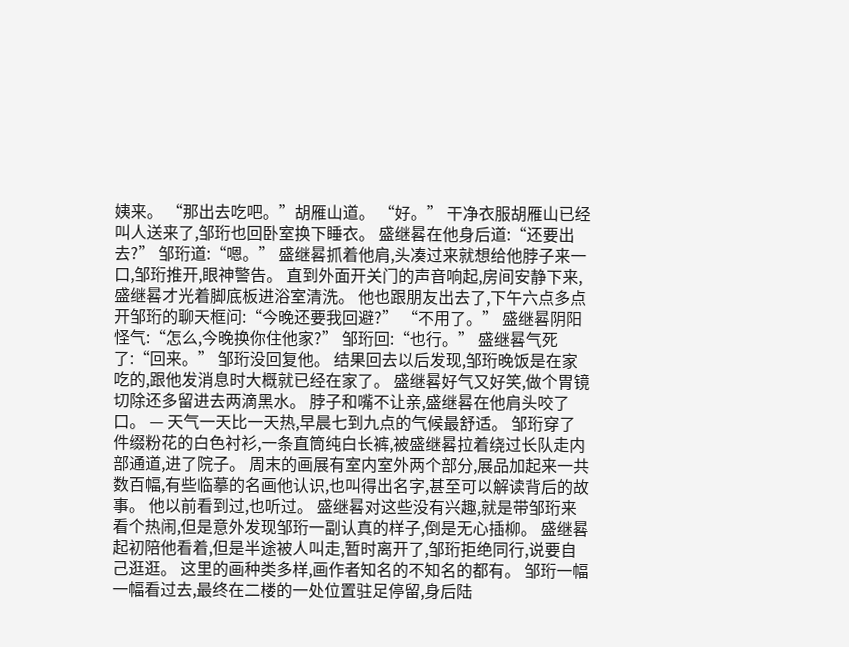姨来。 “那出去吃吧。”胡雁山道。 “好。” 干净衣服胡雁山已经叫人送来了,邹珩也回卧室换下睡衣。 盛继晷在他身后道:“还要出去?” 邹珩道:“嗯。” 盛继晷抓着他肩,头凑过来就想给他脖子来一口,邹珩推开,眼神警告。 直到外面开关门的声音响起,房间安静下来,盛继晷才光着脚底板进浴室清洗。 他也跟朋友出去了,下午六点多点开邹珩的聊天框问:“今晚还要我回避?” “不用了。” 盛继晷阴阳怪气:“怎么,今晚换你住他家?” 邹珩回:“也行。” 盛继晷气死了:“回来。” 邹珩没回复他。 结果回去以后发现,邹珩晚饭是在家吃的,跟他发消息时大概就已经在家了。 盛继晷好气又好笑,做个胃镜切除还多留进去两滴黑水。 脖子和嘴不让亲,盛继晷在他肩头咬了口。 — 天气一天比一天热,早晨七到九点的气候最舒适。 邹珩穿了件缀粉花的白色衬衫,一条直筒纯白长裤,被盛继晷拉着绕过长队走内部通道,进了院子。 周末的画展有室内室外两个部分,展品加起来一共数百幅,有些临摹的名画他认识,也叫得出名字,甚至可以解读背后的故事。 他以前看到过,也听过。 盛继晷对这些没有兴趣,就是带邹珩来看个热闹,但是意外发现邹珩一副认真的样子,倒是无心插柳。 盛继晷起初陪他看着,但是半途被人叫走,暂时离开了,邹珩拒绝同行,说要自己逛逛。 这里的画种类多样,画作者知名的不知名的都有。 邹珩一幅一幅看过去,最终在二楼的一处位置驻足停留,身后陆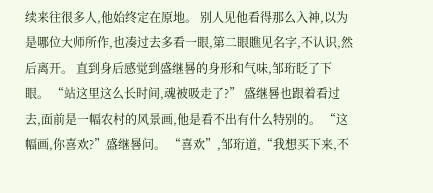续来往很多人,他始终定在原地。 别人见他看得那么入神,以为是哪位大师所作,也凑过去多看一眼,第二眼瞧见名字,不认识,然后离开。 直到身后感觉到盛继晷的身形和气味,邹珩眨了下眼。 “站这里这么长时间,魂被吸走了?” 盛继晷也跟着看过去,面前是一幅农村的风景画,他是看不出有什么特别的。 “这幅画,你喜欢?”盛继晷问。 “喜欢”,邹珩道,“我想买下来,不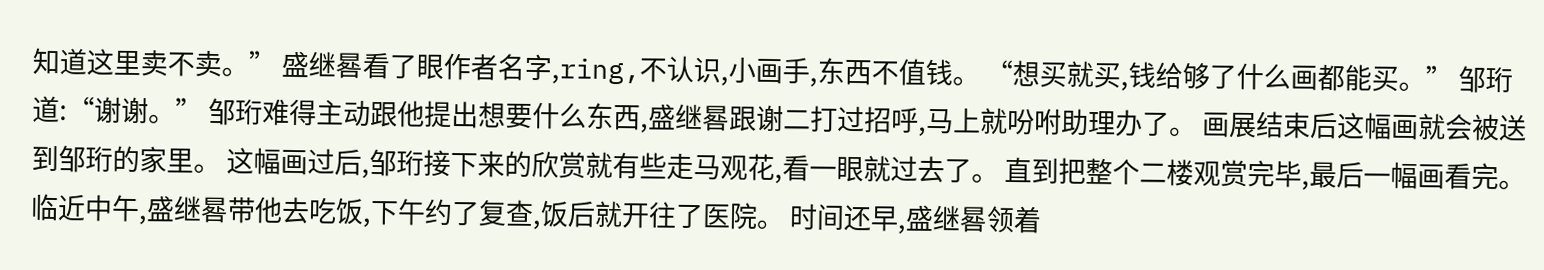知道这里卖不卖。” 盛继晷看了眼作者名字,ring,不认识,小画手,东西不值钱。 “想买就买,钱给够了什么画都能买。” 邹珩道:“谢谢。” 邹珩难得主动跟他提出想要什么东西,盛继晷跟谢二打过招呼,马上就吩咐助理办了。 画展结束后这幅画就会被送到邹珩的家里。 这幅画过后,邹珩接下来的欣赏就有些走马观花,看一眼就过去了。 直到把整个二楼观赏完毕,最后一幅画看完。 临近中午,盛继晷带他去吃饭,下午约了复查,饭后就开往了医院。 时间还早,盛继晷领着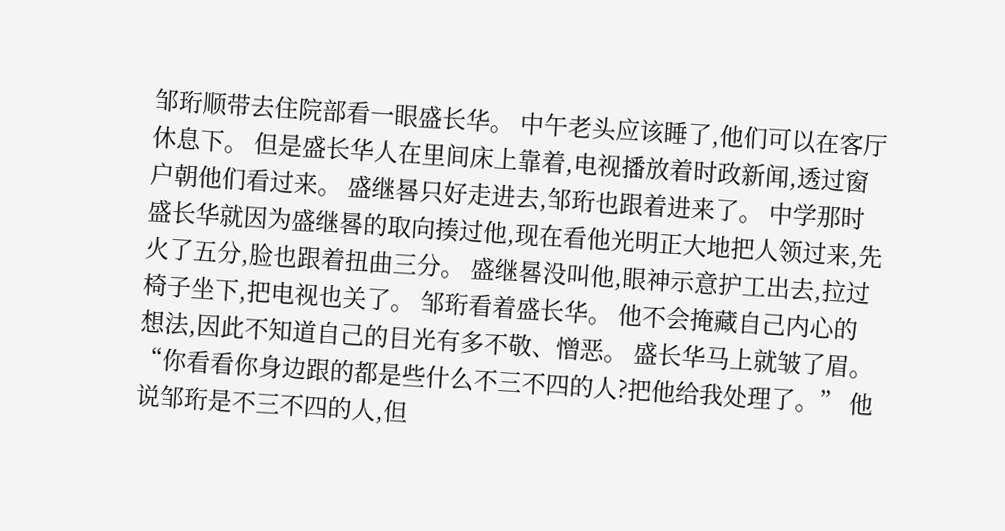邹珩顺带去住院部看一眼盛长华。 中午老头应该睡了,他们可以在客厅休息下。 但是盛长华人在里间床上靠着,电视播放着时政新闻,透过窗户朝他们看过来。 盛继晷只好走进去,邹珩也跟着进来了。 中学那时盛长华就因为盛继晷的取向揍过他,现在看他光明正大地把人领过来,先火了五分,脸也跟着扭曲三分。 盛继晷没叫他,眼神示意护工出去,拉过椅子坐下,把电视也关了。 邹珩看着盛长华。 他不会掩藏自己内心的想法,因此不知道自己的目光有多不敬、憎恶。 盛长华马上就皱了眉。 “你看看你身边跟的都是些什么不三不四的人?把他给我处理了。” 他说邹珩是不三不四的人,但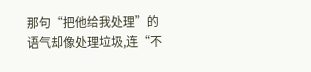那句“把他给我处理”的语气却像处理垃圾,连“不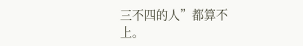三不四的人”都算不上。